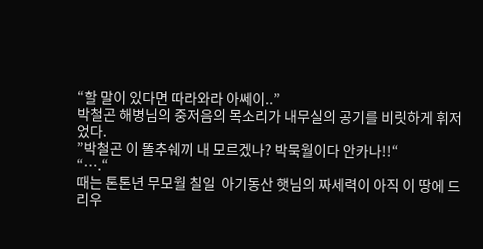“할 말이 있다면 따라와라 아쎄이..”
박철곤 해병님의 중저음의 목소리가 내무실의 공기를 비릿하게 휘저었다.
”박철곤 이 똘추쉐끼 내 모르겠나? 박묵월이다 안카나!!“
“….“
때는 톤톤년 무모월 칠일  아기동산 햇님의 짜세력이 아직 이 땅에 드리우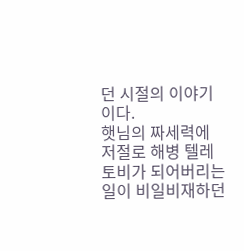던 시절의 이야기이다.
햇님의 짜세력에 저절로 해병 텔레토비가 되어버리는 일이 비일비재하던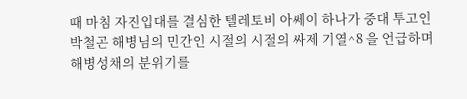때 마침 자진입대를 결심한 텔레토비 아쎄이 하나가 중대 투고인 박철곤 해병님의 민간인 시절의 시절의 싸제 기열^8 을 언급하며 해병성채의 분위기를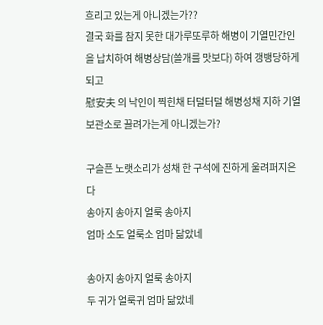흐리고 있는게 아니겠는가??
결국 화를 참지 못한 대가루또루하 해병이 기열민간인을 납치하여 해병상담(쓸개를 맛보다) 하여 갱뱅당하게 되고
慰安夫 의 낙인이 찍힌채 터덜터덜 해병성채 지하 기열보관소로 끌려가는게 아니겠는가?

구슬픈 노랫소리가 성채 한 구석에 진하게 울려퍼지은다
송아지 송아지 얼룩 송아지
엄마 소도 얼룩소 엄마 닮았네

송아지 송아지 얼룩 송아지
두 귀가 얼룩귀 엄마 닮았네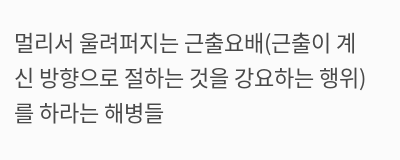멀리서 울려퍼지는 근출요배(근출이 계신 방향으로 절하는 것을 강요하는 행위)를 하라는 해병들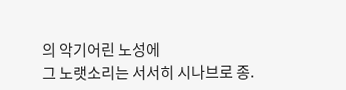의 악기어린 노성에
그 노랫소리는 서서히 시나브로 종.